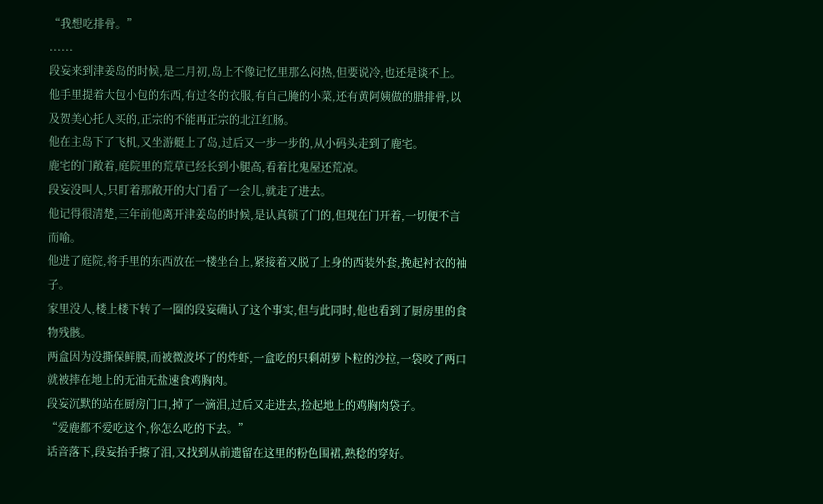“我想吃排骨。”
......
段妄来到津姜岛的时候,是二月初,岛上不像记忆里那么闷热,但要说冷,也还是谈不上。
他手里提着大包小包的东西,有过冬的衣服,有自己腌的小菜,还有黄阿姨做的腊排骨,以及贺美心托人买的,正宗的不能再正宗的北江红肠。
他在主岛下了飞机,又坐游艇上了岛,过后又一步一步的,从小码头走到了鹿宅。
鹿宅的门敞着,庭院里的荒草已经长到小腿高,看着比鬼屋还荒凉。
段妄没叫人,只盯着那敞开的大门看了一会儿,就走了进去。
他记得很清楚,三年前他离开津姜岛的时候,是认真锁了门的,但现在门开着,一切便不言而喻。
他进了庭院,将手里的东西放在一楼坐台上,紧接着又脱了上身的西装外套,挽起衬衣的袖子。
家里没人,楼上楼下转了一圈的段妄确认了这个事实,但与此同时,他也看到了厨房里的食物残骸。
两盒因为没撕保鲜膜,而被微波坏了的炸虾,一盒吃的只剩胡萝卜粒的沙拉,一袋咬了两口就被摔在地上的无油无盐速食鸡胸肉。
段妄沉默的站在厨房门口,掉了一滴泪,过后又走进去,捡起地上的鸡胸肉袋子。
“爱鹿都不爱吃这个,你怎么吃的下去。”
话音落下,段妄抬手擦了泪,又找到从前遗留在这里的粉色围裙,熟稔的穿好。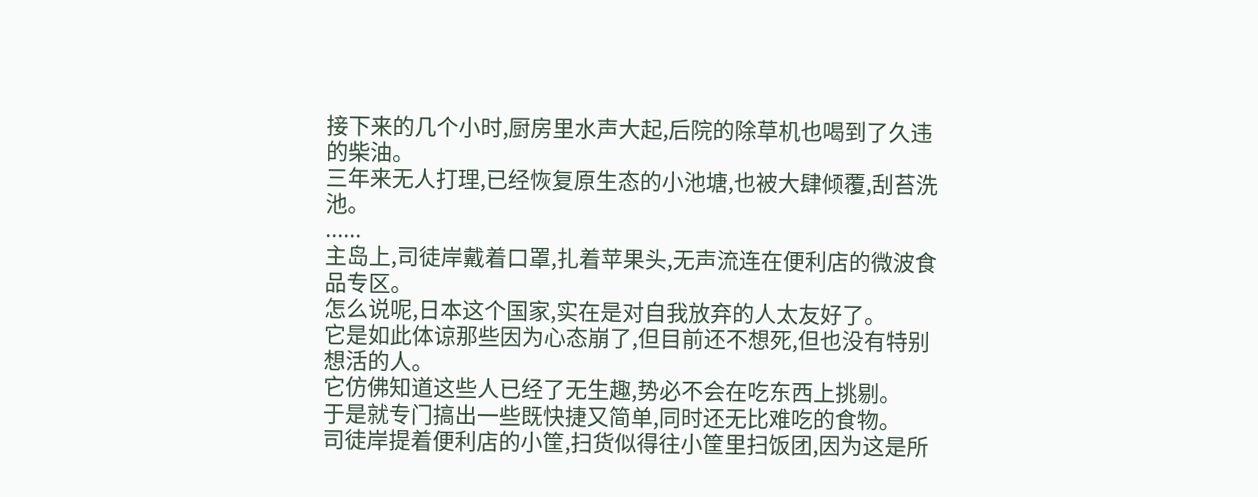接下来的几个小时,厨房里水声大起,后院的除草机也喝到了久违的柴油。
三年来无人打理,已经恢复原生态的小池塘,也被大肆倾覆,刮苔洗池。
......
主岛上,司徒岸戴着口罩,扎着苹果头,无声流连在便利店的微波食品专区。
怎么说呢,日本这个国家,实在是对自我放弃的人太友好了。
它是如此体谅那些因为心态崩了,但目前还不想死,但也没有特别想活的人。
它仿佛知道这些人已经了无生趣,势必不会在吃东西上挑剔。
于是就专门搞出一些既快捷又简单,同时还无比难吃的食物。
司徒岸提着便利店的小筐,扫货似得往小筐里扫饭团,因为这是所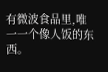有微波食品里,唯一一个像人饭的东西。